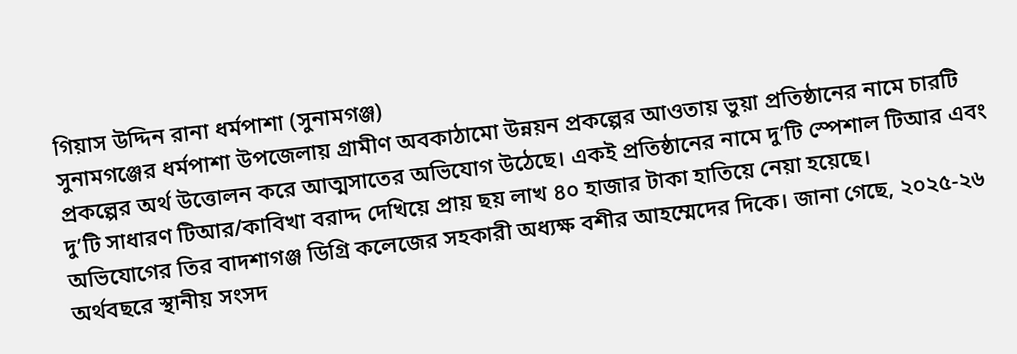গিয়াস উদ্দিন রানা ধর্মপাশা (সুনামগঞ্জ)
সুনামগঞ্জের ধর্মপাশা উপজেলায় গ্রামীণ অবকাঠামো উন্নয়ন প্রকল্পের আওতায় ভুয়া প্রতিষ্ঠানের নামে চারটি প্রকল্পের অর্থ উত্তোলন করে আত্মসাতের অভিযোগ উঠেছে। একই প্রতিষ্ঠানের নামে দু’টি স্পেশাল টিআর এবং দু’টি সাধারণ টিআর/কাবিখা বরাদ্দ দেখিয়ে প্রায় ছয় লাখ ৪০ হাজার টাকা হাতিয়ে নেয়া হয়েছে।
অভিযোগের তির বাদশাগঞ্জ ডিগ্রি কলেজের সহকারী অধ্যক্ষ বশীর আহম্মেদের দিকে। জানা গেছে, ২০২৫-২৬ অর্থবছরে স্থানীয় সংসদ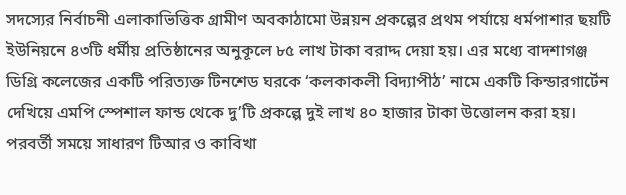সদস্যের নির্বাচনী এলাকাভিত্তিক গ্রামীণ অবকাঠামো উন্নয়ন প্রকল্পের প্রথম পর্যায়ে ধর্মপাশার ছয়টি ইউনিয়নে ৪৩টি ধর্মীয় প্রতিষ্ঠানের অনুকূলে ৮৫ লাখ টাকা বরাদ্দ দেয়া হয়। এর মধ্যে বাদশাগঞ্জ ডিগ্রি কলেজের একটি পরিত্যক্ত টিনশেড ঘরকে ‘কলকাকলী বিদ্যাপীঠ’ নামে একটি কিন্ডারগার্টেন দেখিয়ে এমপি স্পেশাল ফান্ড থেকে দু’টি প্রকল্পে দুই লাখ ৪০ হাজার টাকা উত্তোলন করা হয়।
পরবর্তী সময়ে সাধারণ টিআর ও কাবিখা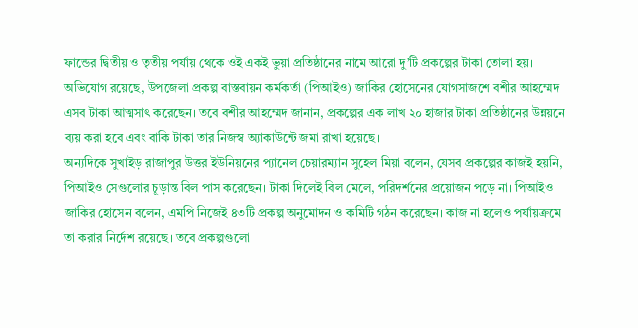ফান্ডের দ্বিতীয় ও তৃতীয় পর্যায় থেকে ওই একই ভুয়া প্রতিষ্ঠানের নামে আরো দু’টি প্রকল্পের টাকা তোলা হয়। অভিযোগ রয়েছে, উপজেলা প্রকল্প বাস্তবায়ন কর্মকর্তা (পিআইও) জাকির হোসেনের যোগসাজশে বশীর আহম্মেদ এসব টাকা আত্মসাৎ করেছেন। তবে বশীর আহম্মেদ জানান, প্রকল্পের এক লাখ ২০ হাজার টাকা প্রতিষ্ঠানের উন্নয়নে ব্যয় করা হবে এবং বাকি টাকা তার নিজস্ব অ্যাকাউন্টে জমা রাখা হয়েছে।
অন্যদিকে সুখাইড় রাজাপুর উত্তর ইউনিয়নের প্যানেল চেয়ারম্যান সুহেল মিয়া বলেন, যেসব প্রকল্পের কাজই হয়নি, পিআইও সেগুলোর চূড়ান্ত বিল পাস করেছেন। টাকা দিলেই বিল মেলে, পরিদর্শনের প্রয়োজন পড়ে না। পিআইও জাকির হোসেন বলেন, এমপি নিজেই ৪৩টি প্রকল্প অনুমোদন ও কমিটি গঠন করেছেন। কাজ না হলেও পর্যায়ক্রমে তা করার নির্দেশ রয়েছে। তবে প্রকল্পগুলো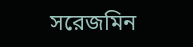সরেজমিন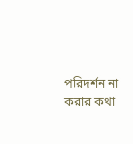পরিদর্শন না করার কথা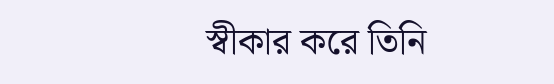স্বীকার করে তিনি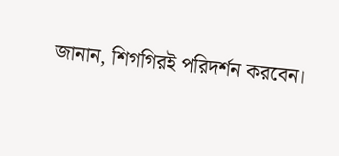জানান, শিগগিরই পরিদর্শন করবেন।